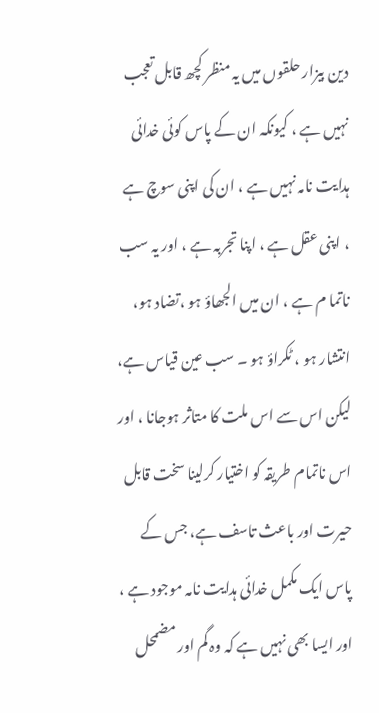دین بیزار حلقوں میں یہ منظر کچھ قابل تعجب نہیں ہے ، کیونکہ ان کے پاس کوئی خدائی ہدایت نامہ نہیں ہے ، ان کی اپنی سوچ ہے ، اپنی عقل ہے ، اپنا تجربہ ہے ، اور یہ سب ناتما م ہے ، ان میں الجھاؤ ہو ،تضاد ہو، انتشار ہو ، ٹکراؤ ہو ۔ سب عین قیاس ہے، لیکن اس سے اس ملت کا متاثر ہوجانا ، اور اس ناتمام طریقہ کو اختیار کرلینا سخت قابل حیرت اور باعث تاسف ہے، جس کے پاس ایک مکمل خدائی ہدایت نامہ موجود ہے ، اور ایسا بھی نہیں ہے کہ وہ گم اور مضمحل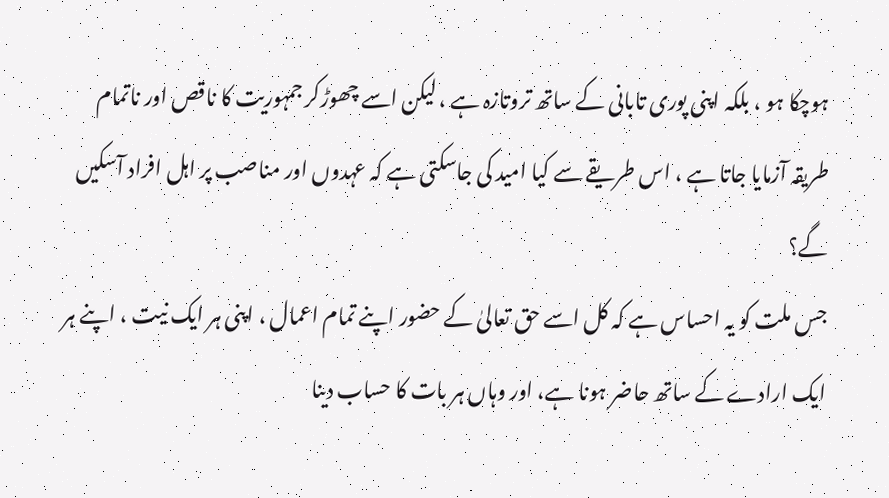ہوچکا ہو ، بلکہ اپنی پوری تابانی کے ساتھ تروتازہ ہے ، لیکن اسے چھوڑکر جمہوریت کا ناقص اور ناتمام طریقہ آزمایا جاتا ہے ، اس طریقے سے کیا امید کی جاسکتی ہے کہ عہدوں اور مناصب پر اہل افراد آسکیں گے؟
جس ملت کو یہ احساس ہے کہ کل اسے حق تعالیٰ کے حضور اپنے تمام اعمال ، اپنی ہر ایک نیت ، اپنے ہر ایک ارادے کے ساتھ حاضر ہونا ہے، اور وہاں ہر بات کا حساب دینا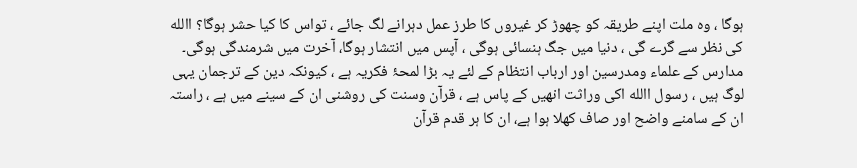ہوگا ، وہ ملت اپنے طریقہ کو چھوڑ کر غیروں کا طرز عمل دہرانے لگ جائے ، تواس کا کیا حشر ہوگا؟ االله کی نظر سے گرے گی ، دنیا میں جگ ہنسائی ہوگی ، آپس میں انتشار ہوگا، آخرت میں شرمندگی ہوگی۔
مدارس کے علماء ومدرسین اور ارباب انتظام کے لئے یہ بڑا لمحۂ فکریہ ہے ، کیونکہ دین کے ترجمان یہی لوگ ہیں ، رسول االله اکی وراثت انھیں کے پاس ہے ، قرآن وسنت کی روشنی ان کے سینے میں ہے ، راستہ ان کے سامنے واضح اور صاف کھلا ہوا ہے، ان کا ہر قدم قرآن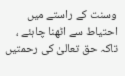وسنت کے راستے میں احتیاط سے اٹھنا چاہئے ، تاکہ حق تعالیٰ کی رحمتیں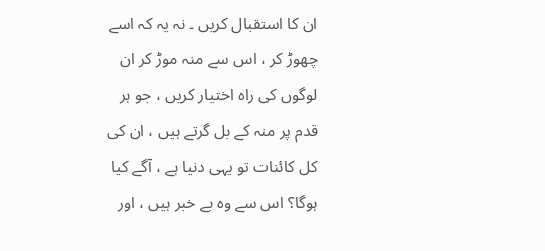ان کا استقبال کریں ۔ نہ یہ کہ اسے چھوڑ کر ، اس سے منہ موڑ کر ان لوگوں کی راہ اختیار کریں ، جو ہر قدم پر منہ کے بل گرتے ہیں ، ان کی کل کائنات تو یہی دنیا ہے ، آگے کیا ہوگا؟ اس سے وہ بے خبر ہیں ، اور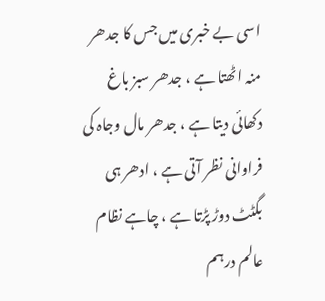اسی بے خبری میں جس کا جدھر منہ اٹھتا ہے ، جدھر سبز باغ دکھائی دیتا ہے ، جدھر مال وجاہ کی فراوانی نظر آتی ہے ، ادھر ہی بگٹٹ دوڑ پڑتا ہے ، چاہے نظام عالم درہم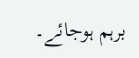برہم ہوجائے۔